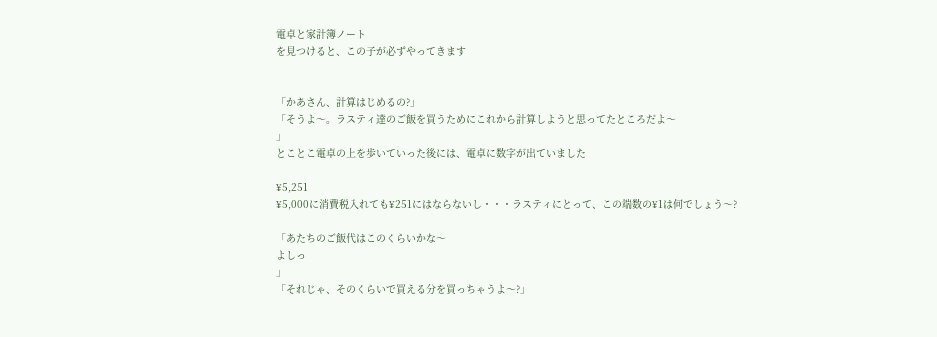電卓と家計簿ノート
を見つけると、この子が必ずやってきます


「かあさん、計算はじめるの?」
「そうよ〜。ラスティ達のご飯を買うためにこれから計算しようと思ってたところだよ〜
」
とことこ電卓の上を歩いていった後には、電卓に数字が出ていました

¥5,251
¥5,000に消費税入れても¥251にはならないし・・・ラスティにとって、この端数の¥1は何でしょう〜?

「あたちのご飯代はこのくらいかな〜
よしっ
」
「それじゃ、そのくらいで買える分を買っちゃうよ〜?」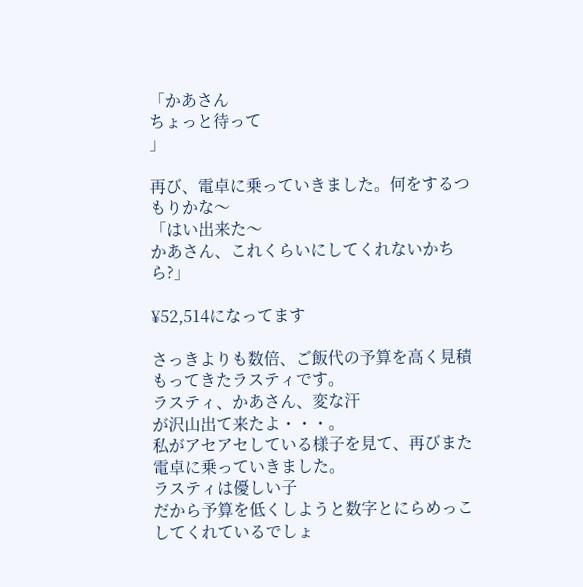「かあさん
ちょっと待って
」

再び、電卓に乗っていきました。何をするつもりかな〜
「はい出来た〜
かあさん、これくらいにしてくれないかちら?」

¥52,514になってます

さっきよりも数倍、ご飯代の予算を高く見積もってきたラスティです。
ラスティ、かあさん、変な汗
が沢山出て来たよ・・・。
私がアセアセしている様子を見て、再びまた電卓に乗っていきました。
ラスティは優しい子
だから予算を低くしようと数字とにらめっこしてくれているでしょ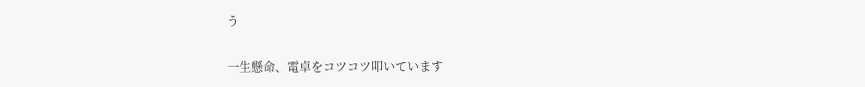う

一生懸命、電卓をコツコツ叩いています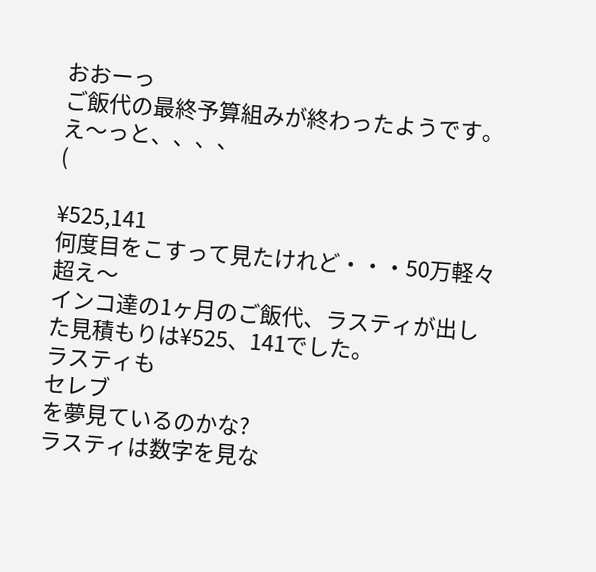おおーっ
ご飯代の最終予算組みが終わったようです。
え〜っと、、、、
(

¥525,141
何度目をこすって見たけれど・・・50万軽々超え〜
インコ達の1ヶ月のご飯代、ラスティが出した見積もりは¥525、141でした。
ラスティも
セレブ
を夢見ているのかな?
ラスティは数字を見な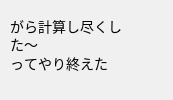がら計算し尽くした〜
ってやり終えた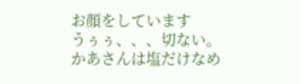お顔をしています
うぅぅ、、、切ない。かあさんは塩だけなめ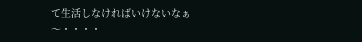て生活しなければいけないなぁ〜・・・・